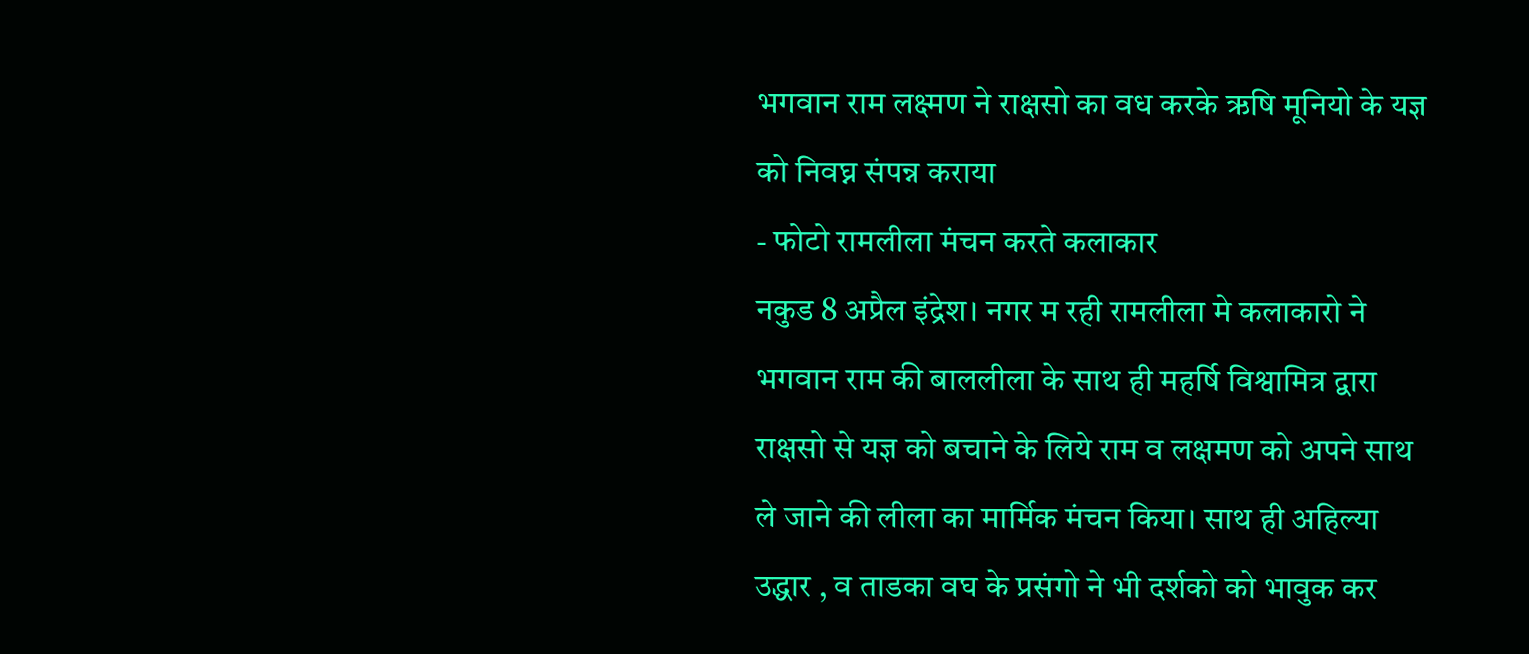भगवान राम लक्ष्मण ने राक्षसो का वध करके ऋषि मूनियो के यज्ञ को निवघ्न संपन्न कराया
- फोटो रामलीला मंचन करते कलाकार
नकुड 8 अप्रैल इंद्रेश। नगर म रही रामलीला मे कलाकारो ने भगवान राम की बाललीला के साथ ही महर्षि विश्वामित्र द्वारा राक्षसो से यज्ञ को बचाने के लिये राम व लक्षमण को अपने साथ ले जाने की लीला का मार्मिक मंचन किया। साथ ही अहिल्या उद्धार , व ताडका वघ के प्रसंगो ने भी दर्शको को भावुक कर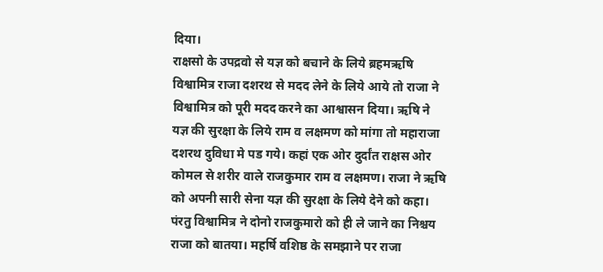दिया।
राक्षसो के उपद्रवो से यज्ञ को बचाने के लिये ब्रहमऋषि विश्वामित्र राजा दशरथ से मदद लेने के लिये आये तो राजा ने विश्वामित्र को पूरी मदद करने का आश्वासन दिया। ऋषि ने यज्ञ की सुरक्षा के लिये राम व लक्षमण को मांगा तो महाराजा दशरथ दुविधा मे पड गये। कहां एक ओर दुर्दांत राक्षस ओर कोमल से शरीर वाले राजकुमार राम व लक्षमण। राजा ने ऋषि को अपनी सारी सेना यज्ञ की सुरक्षा के लिये देने को कहा। पंरतु विश्वामित्र ने दोनो राजकुमारो को ही ले जाने का निश्चय राजा को बातया। महर्षि वशिष्ठ के समझाने पर राजा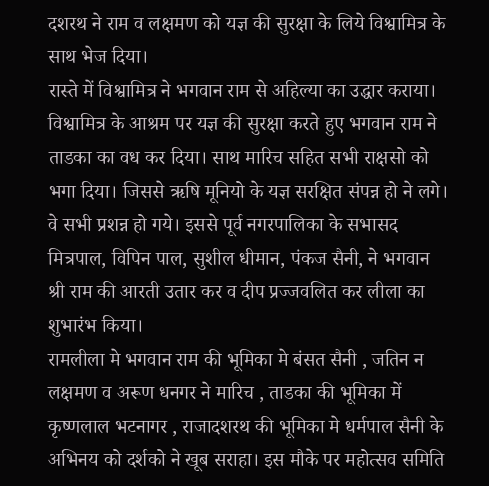दशरथ ने राम व लक्षमण को यज्ञ की सुरक्षा के लिये विश्वामित्र के साथ भेज दिया।
रास्ते में विश्वामित्र ने भगवान राम से अहिल्या का उद्धार कराया। विश्वामित्र के आश्रम पर यज्ञ की सुरक्षा करते हुए भगवान राम ने ताडका का वध कर दिया। साथ मारिच सहित सभी राक्षसो को भगा दिया। जिससे ऋषि मूनियो के यज्ञ सरक्षित संपन्न हो ने लगे। वे सभी प्रशन्न हो गये। इससे पूर्व नगरपालिका के सभासद मित्रपाल, विपिन पाल, सुशील धीमान, पंकज सैनी, ने भगवान श्री राम की आरती उतार कर व दीप प्रज्जवलित कर लीला का शुभारंभ किया।
रामलीला मे भगवान राम की भूमिका मे बंसत सैनी , जतिन न लक्षमण व अरूण धनगर ने मारिच , ताडका की भूमिका में कृष्णलाल भटनागर , राजादशरथ की भूमिका मे धर्मपाल सैनी के अभिनय को दर्शको ने खूब सराहा। इस मौके पर महोत्सव समिति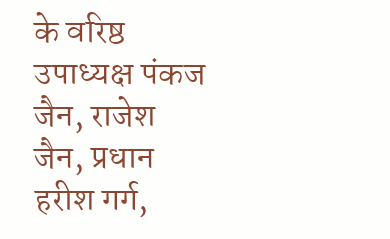के वरिष्ठ उपाध्यक्ष पंकज जैन, राजेश जैन, प्रधान हरीश गर्ग,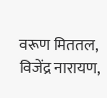वरूण मिततल, विजेंद्र नारायण,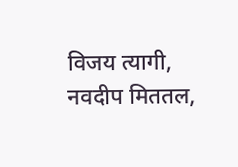विजय त्यागी, नवदीप मिततल,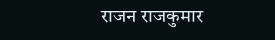राजन राजकुमार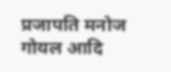प्रजापति मनोज गोयल आदि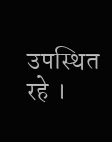उपस्थित रहे ।